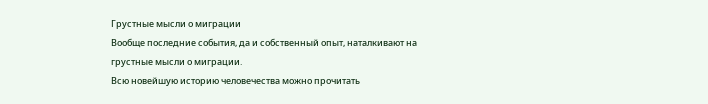Грустные мысли о миграции
Вообще последние события, да и собственный опыт, наталкивают на грустные мысли о миграции.
Всю новейшую историю человечества можно прочитать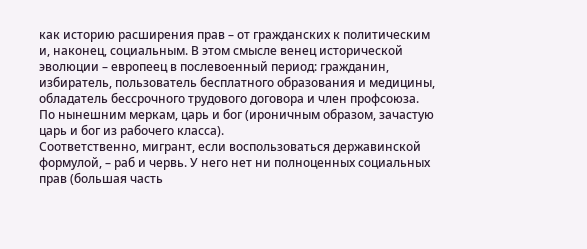как историю расширения прав – от гражданских к политическим и, наконец, социальным. В этом смысле венец исторической эволюции – европеец в послевоенный период: гражданин, избиратель, пользователь бесплатного образования и медицины, обладатель бессрочного трудового договора и член профсоюза. По нынешним меркам, царь и бог (ироничным образом, зачастую царь и бог из рабочего класса).
Соответственно, мигрант, если воспользоваться державинской формулой, – раб и червь. У него нет ни полноценных социальных прав (большая часть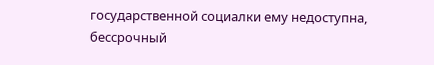государственной социалки ему недоступна, бессрочный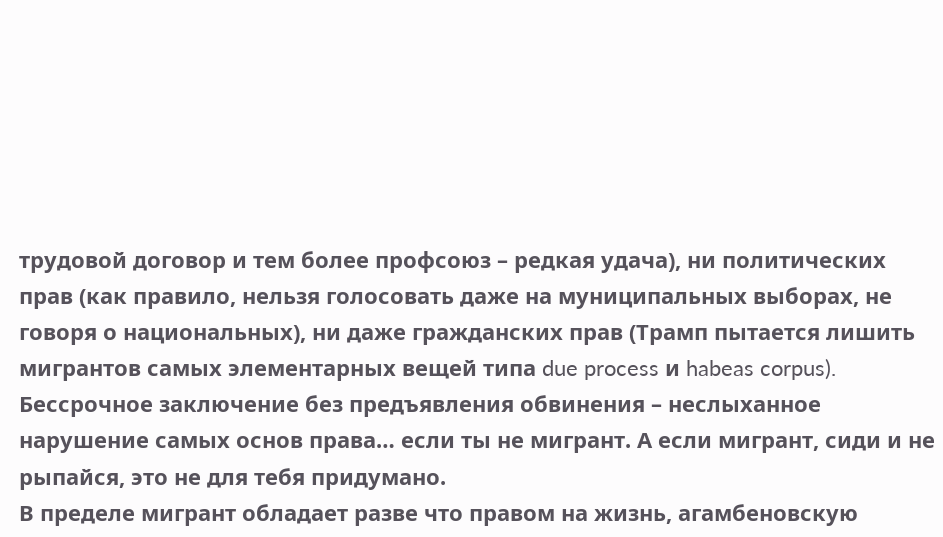трудовой договор и тем более профсоюз – редкая удача), ни политических прав (как правило, нельзя голосовать даже на муниципальных выборах, не говоря о национальных), ни даже гражданских прав (Трамп пытается лишить мигрантов самых элементарных вещей типа due process и habeas corpus). Бессрочное заключение без предъявления обвинения – неслыханное нарушение самых основ права… если ты не мигрант. А если мигрант, сиди и не рыпайся, это не для тебя придумано.
В пределе мигрант обладает разве что правом на жизнь, агамбеновскую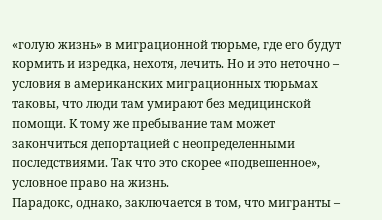«голую жизнь» в миграционной тюрьме, где его будут кормить и изредка, нехотя, лечить. Но и это неточно – условия в американских миграционных тюрьмах таковы, что люди там умирают без медицинской помощи. К тому же пребывание там может закончиться депортацией с неопределенными последствиями. Так что это скорее «подвешенное», условное право на жизнь.
Парадокс, однако, заключается в том, что мигранты –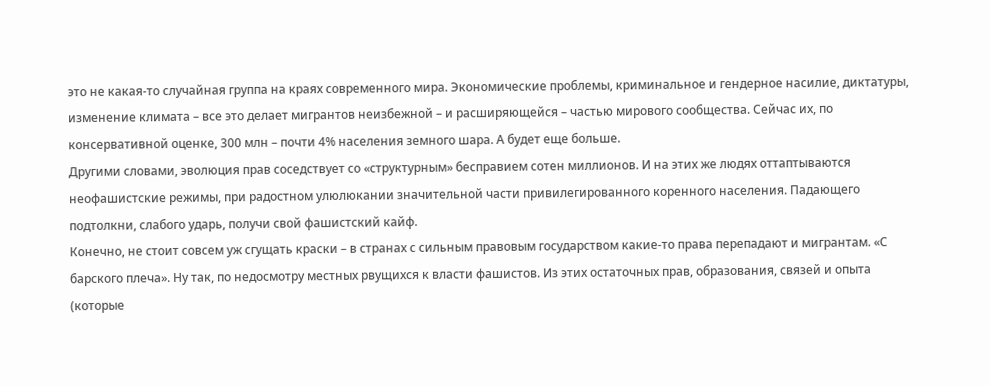это не какая-то случайная группа на краях современного мира. Экономические проблемы, криминальное и гендерное насилие, диктатуры, изменение климата – все это делает мигрантов неизбежной – и расширяющейся – частью мирового сообщества. Сейчас их, по консервативной оценке, 300 млн – почти 4% населения земного шара. А будет еще больше.
Другими словами, эволюция прав соседствует со «структурным» бесправием сотен миллионов. И на этих же людях оттаптываются неофашистские режимы, при радостном улюлюкании значительной части привилегированного коренного населения. Падающего подтолкни, слабого ударь, получи свой фашистский кайф.
Конечно, не стоит совсем уж сгущать краски – в странах с сильным правовым государством какие-то права перепадают и мигрантам. «С барского плеча». Ну так, по недосмотру местных рвущихся к власти фашистов. Из этих остаточных прав, образования, связей и опыта (которые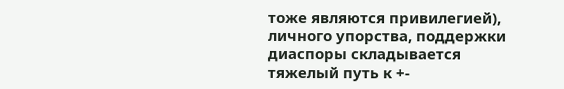тоже являются привилегией), личного упорства, поддержки диаспоры складывается тяжелый путь к +-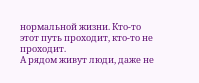нормальной жизни. Кто-то этот путь проходит, кто-то не проходит.
А рядом живут люди, даже не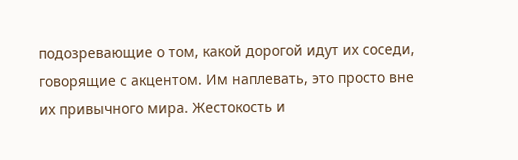подозревающие о том, какой дорогой идут их соседи, говорящие с акцентом. Им наплевать, это просто вне их привычного мира. Жестокость и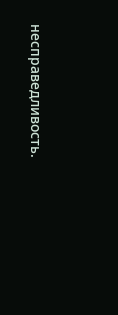несправедливость.